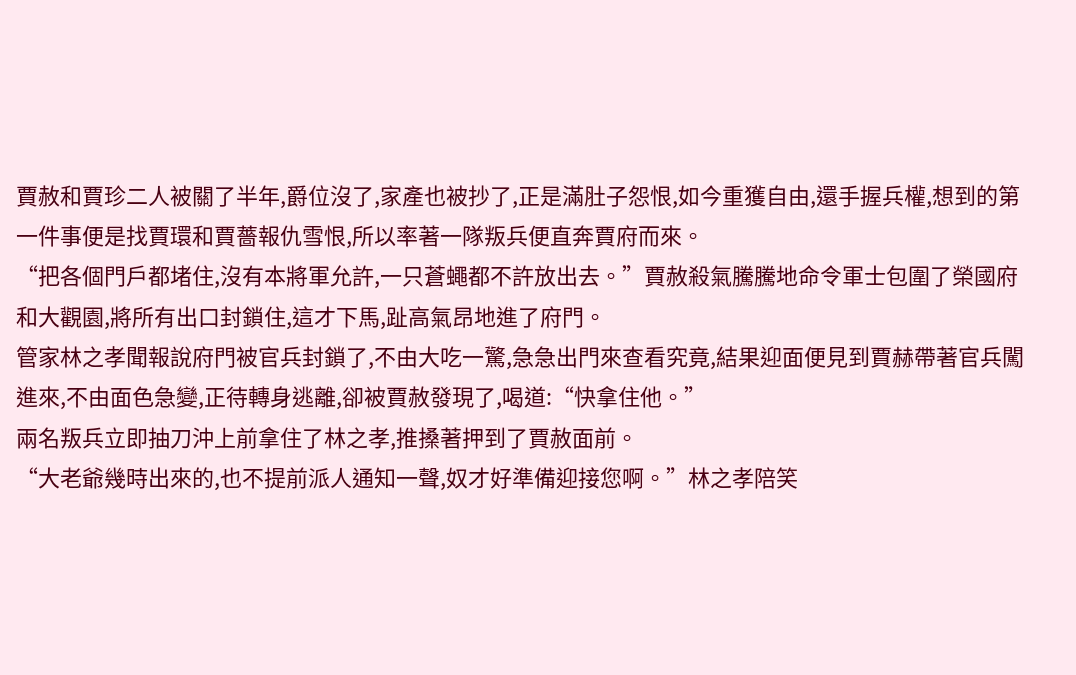賈赦和賈珍二人被關了半年,爵位沒了,家產也被抄了,正是滿肚子怨恨,如今重獲自由,還手握兵權,想到的第一件事便是找賈環和賈薔報仇雪恨,所以率著一隊叛兵便直奔賈府而來。
“把各個門戶都堵住,沒有本將軍允許,一只蒼蠅都不許放出去。”賈赦殺氣騰騰地命令軍士包圍了榮國府和大觀園,將所有出口封鎖住,這才下馬,趾高氣昂地進了府門。
管家林之孝聞報說府門被官兵封鎖了,不由大吃一驚,急急出門來查看究竟,結果迎面便見到賈赫帶著官兵闖進來,不由面色急變,正待轉身逃離,卻被賈赦發現了,喝道:“快拿住他。”
兩名叛兵立即抽刀沖上前拿住了林之孝,推搡著押到了賈赦面前。
“大老爺幾時出來的,也不提前派人通知一聲,奴才好準備迎接您啊。”林之孝陪笑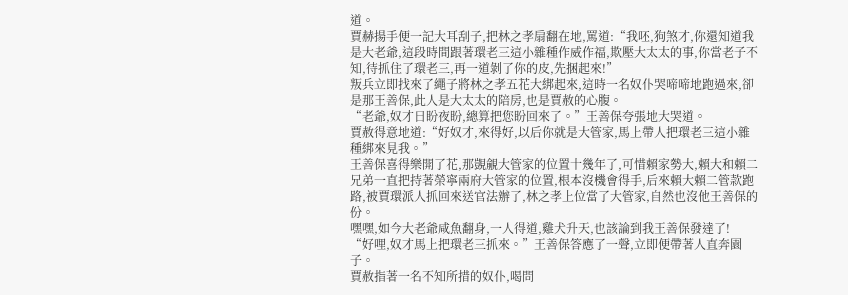道。
賈赫揚手便一記大耳刮子,把林之孝扇翻在地,罵道:“我呸,狗煞才,你還知道我是大老爺,這段時間跟著環老三這小雜種作威作福,欺壓大太太的事,你當老子不知,待抓住了環老三,再一道剝了你的皮,先捆起來!”
叛兵立即找來了繩子將林之孝五花大綁起來,這時一名奴仆哭啼啼地跑過來,卻是那王善保,此人是大太太的陪房,也是賈赦的心腹。
“老爺,奴才日盼夜盼,總算把您盼回來了。”王善保夸張地大哭道。
賈赦得意地道:“好奴才,來得好,以后你就是大管家,馬上帶人把環老三這小雜種綁來見我。”
王善保喜得樂開了花,那覬覦大管家的位置十幾年了,可惜賴家勢大,賴大和賴二兄弟一直把持著榮寧兩府大管家的位置,根本沒機會得手,后來賴大賴二管款跑路,被賈環派人抓回來送官法辦了,林之孝上位當了大管家,自然也沒他王善保的份。
嘿嘿,如今大老爺咸魚翻身,一人得道,雞犬升天,也該論到我王善保發達了!
“好哩,奴才馬上把環老三抓來。”王善保答應了一聲,立即便帶著人直奔園子。
賈赦指著一名不知所措的奴仆,喝問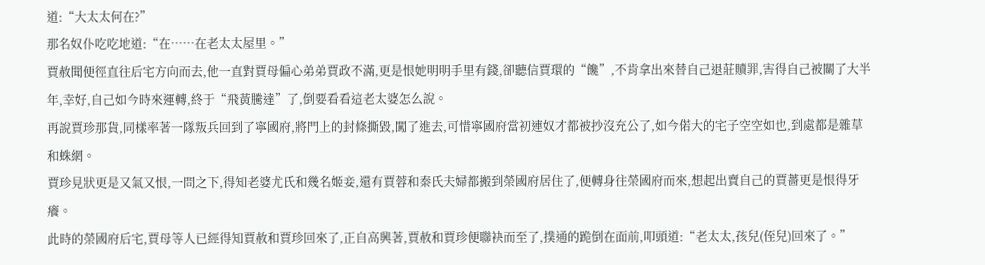道:“大太太何在?”
那名奴仆吃吃地道:“在……在老太太屋里。”
賈赦聞便徑直往后宅方向而去,他一直對賈母偏心弟弟賈政不滿,更是恨她明明手里有錢,卻聽信賈環的“饞”,不肯拿出來替自己退莊贖罪,害得自己被關了大半年,幸好,自己如今時來運轉,終于“飛黃騰達”了,倒要看看這老太婆怎么說。
再說賈珍那貨,同樣率著一隊叛兵回到了寧國府,將門上的封條撕毀,闖了進去,可惜寧國府當初連奴才都被抄沒充公了,如今偌大的宅子空空如也,到處都是雜草和蛛網。
賈珍見狀更是又氣又恨,一問之下,得知老婆尤氏和幾名姬妾,還有賈蓉和秦氏夫婦都搬到榮國府居住了,便轉身往榮國府而來,想起出賣自己的賈薔更是恨得牙癢。
此時的榮國府后宅,賈母等人已經得知賈赦和賈珍回來了,正自高興著,賈赦和賈珍便聯袂而至了,撲通的跪倒在面前,叩頭道:“老太太,孩兒(侄兒)回來了。”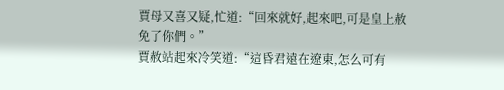賈母又喜又疑,忙道:“回來就好,起來吧,可是皇上赦免了你們。”
賈赦站起來冷笑道:“這昏君遠在遼東,怎么可有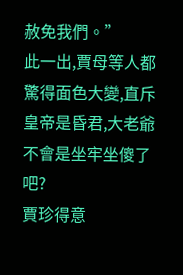赦免我們。”
此一出,賈母等人都驚得面色大變,直斥皇帝是昏君,大老爺不會是坐牢坐傻了吧?
賈珍得意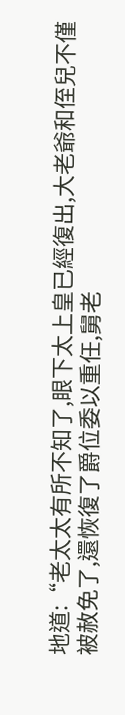地道:“老太太有所不知了,眼下太上皇已經復出,大老爺和侄兒不僅被赦免了,還恢復了爵位委以重任,舅老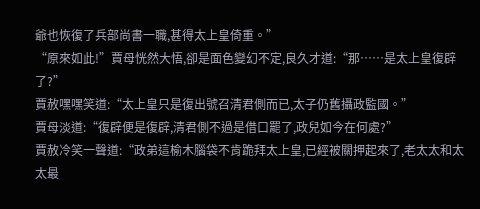爺也恢復了兵部尚書一職,甚得太上皇倚重。”
“原來如此!”賈母恍然大悟,卻是面色變幻不定,良久才道:“那……是太上皇復辟了?”
賈赦嘿嘿笑道:“太上皇只是復出號召清君側而已,太子仍舊攝政監國。”
賈母淡道:“復辟便是復辟,清君側不過是借口罷了,政兒如今在何處?”
賈赦冷笑一聲道:“政弟這榆木腦袋不肯跪拜太上皇,已經被關押起來了,老太太和太太最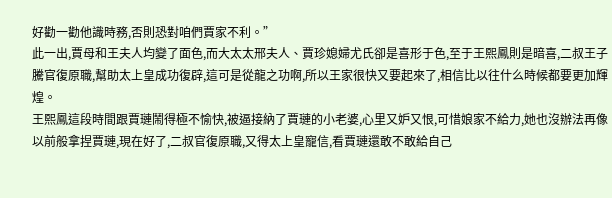好勸一勸他識時務,否則恐對咱們賈家不利。”
此一出,賈母和王夫人均變了面色,而大太太邢夫人、賈珍媳婦尤氏卻是喜形于色,至于王熙鳳則是暗喜,二叔王子騰官復原職,幫助太上皇成功復辟,這可是從龍之功啊,所以王家很快又要起來了,相信比以往什么時候都要更加輝煌。
王熙鳳這段時間跟賈璉鬧得極不愉快,被逼接納了賈璉的小老婆,心里又妒又恨,可惜娘家不給力,她也沒辦法再像以前般拿捏賈璉,現在好了,二叔官復原職,又得太上皇寵信,看賈璉還敢不敢給自己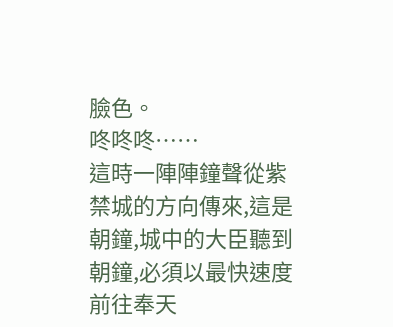臉色。
咚咚咚……
這時一陣陣鐘聲從紫禁城的方向傳來,這是朝鐘,城中的大臣聽到朝鐘,必須以最快速度前往奉天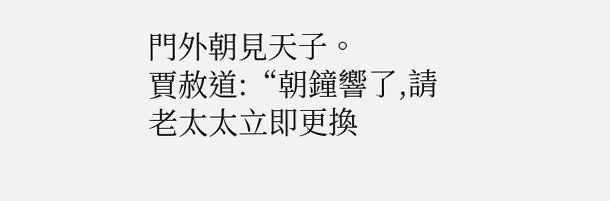門外朝見天子。
賈赦道:“朝鐘響了,請老太太立即更換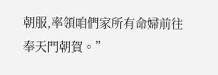朝服,率領咱們家所有命婦前往奉天門朝賀。”